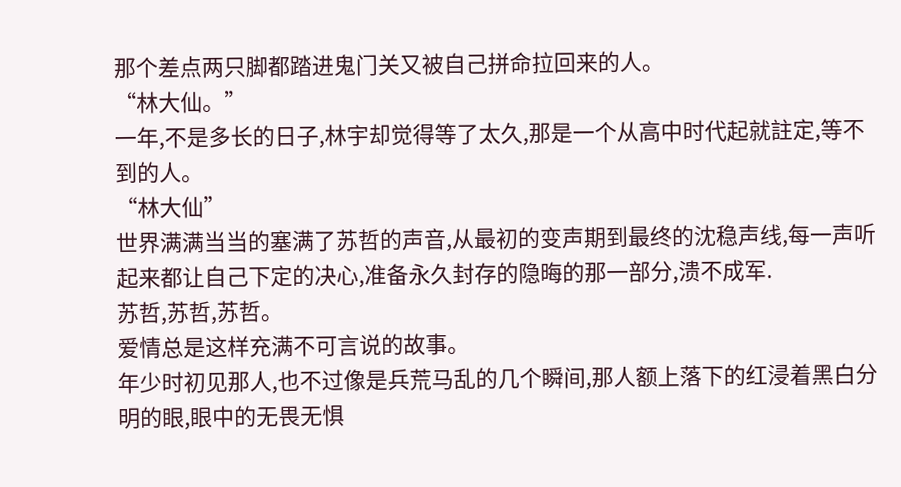那个差点两只脚都踏进鬼门关又被自己拼命拉回来的人。
“林大仙。”
一年,不是多长的日子,林宇却觉得等了太久,那是一个从高中时代起就註定,等不到的人。
“林大仙”
世界满满当当的塞满了苏哲的声音,从最初的变声期到最终的沈稳声线,每一声听起来都让自己下定的决心,准备永久封存的隐晦的那一部分,溃不成军.
苏哲,苏哲,苏哲。
爱情总是这样充满不可言说的故事。
年少时初见那人,也不过像是兵荒马乱的几个瞬间,那人额上落下的红浸着黑白分明的眼,眼中的无畏无惧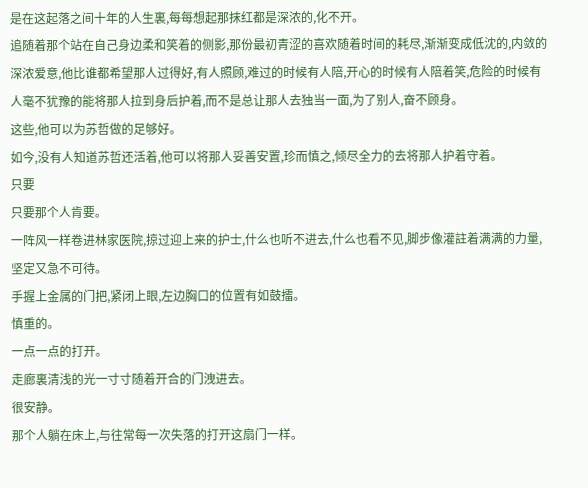是在这起落之间十年的人生裏,每每想起那抹红都是深浓的,化不开。
追随着那个站在自己身边柔和笑着的侧影,那份最初青涩的喜欢随着时间的耗尽,渐渐变成低沈的,内敛的深浓爱意,他比谁都希望那人过得好,有人照顾,难过的时候有人陪,开心的时候有人陪着笑,危险的时候有人毫不犹豫的能将那人拉到身后护着,而不是总让那人去独当一面,为了别人,奋不顾身。
这些,他可以为苏哲做的足够好。
如今,没有人知道苏哲还活着,他可以将那人妥善安置,珍而慎之,倾尽全力的去将那人护着守着。
只要
只要那个人肯要。
一阵风一样卷进林家医院,掠过迎上来的护士,什么也听不进去,什么也看不见,脚步像灌註着满满的力量,坚定又急不可待。
手握上金属的门把,紧闭上眼,左边胸口的位置有如鼓擂。
慎重的。
一点一点的打开。
走廊裏清浅的光一寸寸随着开合的门洩进去。
很安静。
那个人躺在床上,与往常每一次失落的打开这扇门一样。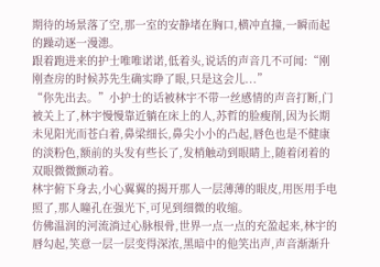期待的场景落了空,那一室的安静堵在胸口,横冲直撞,一瞬而起的躁动逐一漫漶。
跟着跑进来的护士唯唯诺诺,低着头,说话的声音几不可闻:“刚刚查房的时候苏先生确实睁了眼,只是这会儿...”
“你先出去。”小护士的话被林宇不带一丝感情的声音打断,门被关上了,林宇慢慢靠近躺在床上的人,苏哲的脸瘦削,因为长期未见阳光而苍白着,鼻梁细长,鼻尖小小的凸起,唇色也是不健康的淡粉色,额前的头发有些长了,发梢触动到眼睛上,随着闭着的双眼微微颤动着。
林宇俯下身去,小心翼翼的揭开那人一层薄薄的眼皮,用医用手电照了,那人瞳孔在强光下,可见到细微的收缩。
仿佛温润的河流淌过心脉根骨,世界一点一点的充盈起来,林宇的唇勾起,笑意一层一层变得深浓,黑暗中的他笑出声,声音渐渐升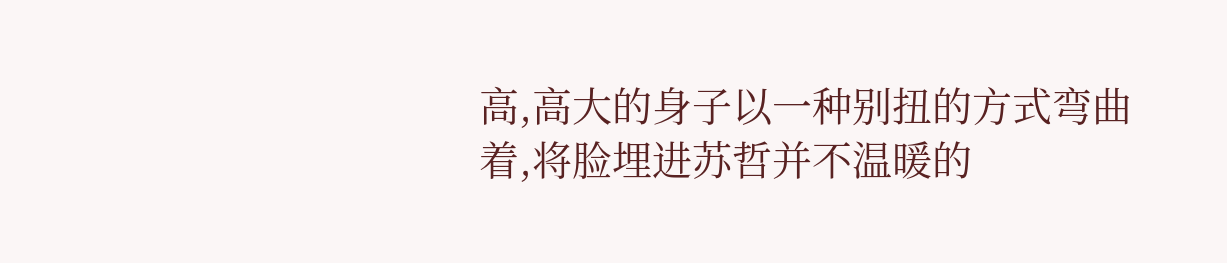高,高大的身子以一种别扭的方式弯曲着,将脸埋进苏哲并不温暖的